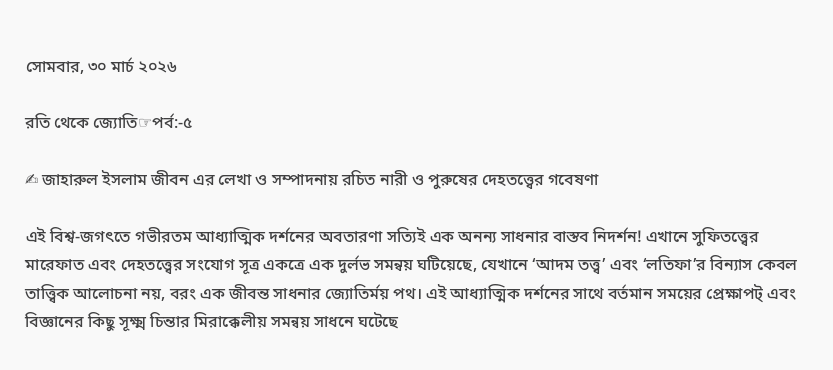সোমবার, ৩০ মার্চ ২০২৬

রতি থেকে জ্যোতি☞পর্ব:-৫

✍ জাহারুল ইসলাম জীবন এর লেখা ও সম্পাদনায় রচিত নারী ও পুরুষের দেহতত্ত্বের গবেষণা‌‌

এই বিশ্ব-জগৎতে গভীরতম আধ্যাত্মিক দর্শনের অবতারণা সত্যিই এক অনন্য সাধনার বাস্তব নিদর্শন! এখানে সুফিতত্ত্বের মারেফাত এবং দেহতত্ত্বের সংযোগ সূত্র একত্রে এক দুর্লভ সমন্বয় ঘটিয়েছে, যেখানে ‘আদম তত্ত্ব’ এবং ‘লতিফা’র বিন্যাস কেবল তাত্ত্বিক আলোচনা নয়, বরং এক জীবন্ত সাধনার জ্যোতির্ময় পথ। এই আধ্যাত্মিক দর্শনের সাথে বর্তমান সময়ের প্রেক্ষাপট্ এবং বিজ্ঞানের কিছু সূক্ষ্ম চিন্তার মিরাক্কেলীয় সমন্বয় সাধনে ঘটেছে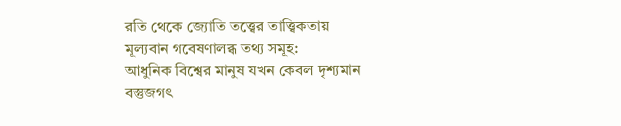রতি থেকে জ্যোতি তত্ত্বের তাত্ত্বিকতায় মূল্যবান গবেষণালব্ধ তথ্য সমূহ:
আধুনিক বিশ্বের মানুষ যখন কেবল দৃশ্যমান বস্তুজগৎ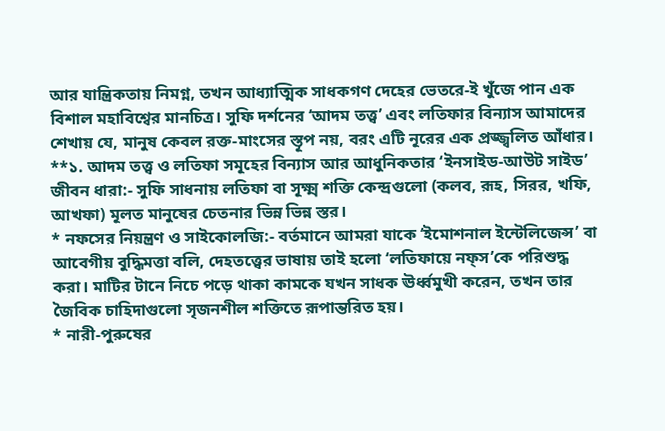আর যান্ত্রিকতায় নিমগ্ন, তখন আধ্যাত্মিক সাধকগণ দেহের ভেতরে-ই খুঁজে পান এক বিশাল মহাবিশ্বের মানচিত্র। সুফি দর্শনের ‘আদম তত্ত্ব’ এবং লতিফার বিন্যাস আমাদের শেখায় যে, মানুষ কেবল রক্ত-মাংসের স্তূপ নয়, বরং এটি নূরের এক প্রজ্জ্বলিত আঁধার।
**১. আদম তত্ত্ব ও লতিফা সমূহের বিন্যাস আর আধুনিকতার ‘ইনসাইড-আউট সাইড’ জীবন ধারা:- সুফি সাধনায় লতিফা বা সূক্ষ্ম শক্তি কেন্দ্রগুলো (কলব, রূহ, সিরর, খফি, আখফা) মূলত মানুষের চেতনার ভিন্ন ভিন্ন স্তর।
* নফসের নিয়ন্ত্রণ ও সাইকোলজি:- বর্তমানে আমরা যাকে ‘ইমোশনাল ইন্টেলিজেন্স’ বা আবেগীয় বুদ্ধিমত্তা বলি, দেহতত্ত্বের ভাষায় তাই হলো ‘লতিফায়ে নফ্স’কে পরিশুদ্ধ করা। মাটির টানে নিচে পড়ে থাকা কামকে যখন সাধক ঊর্ধ্বমুখী করেন, তখন তার জৈবিক চাহিদাগুলো সৃজনশীল শক্তিতে রূপান্তরিত হয়।
* নারী-পুরুষের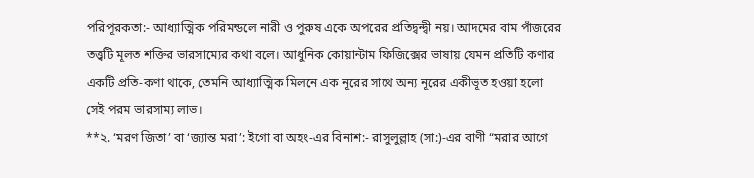পরিপূরকতা:- আধ্যাত্মিক পরিমন্ডলে নারী ও পুরুষ একে অপরের প্রতিদ্বন্দ্বী নয়। আদমের বাম পাঁজরের তত্ত্বটি মূলত শক্তির ভারসাম্যের কথা বলে। আধুনিক কোয়ান্টাম ফিজিক্সের ভাষায় যেমন প্রতিটি কণার একটি প্রতি-কণা থাকে, তেমনি আধ্যাত্মিক মিলনে এক নূরের সাথে অন্য নূরের একীভূত হওয়া হলো সেই পরম ভারসাম্য লাভ।
**২. ‘মরণ জিতা’ বা ‘জ্যান্ত মরা’: ইগো বা অহং-এর বিনাশ:- রাসুলুল্লাহ (সা:)-এর বাণী “মরার আগে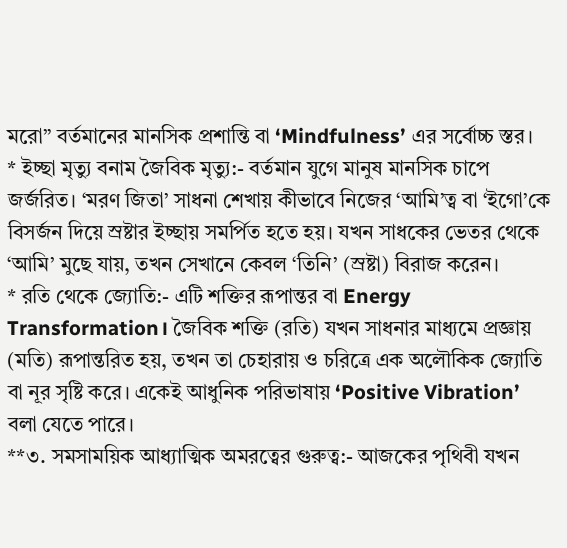মরো” বর্তমানের মানসিক প্রশান্তি বা ‘Mindfulness’ এর সর্বোচ্চ স্তর।
* ইচ্ছা মৃত্যু বনাম জৈবিক মৃত্যু:- বর্তমান যুগে মানুষ মানসিক চাপে জর্জরিত। ‘মরণ জিতা’ সাধনা শেখায় কীভাবে নিজের ‘আমি’ত্ব বা ‘ইগো’কে বিসর্জন দিয়ে স্রষ্টার ইচ্ছায় সমর্পিত হতে হয়। যখন সাধকের ভেতর থেকে ‘আমি’ মুছে যায়, তখন সেখানে কেবল ‘তিনি’ (স্রষ্টা) বিরাজ করেন।
* রতি থেকে জ্যোতি:- এটি শক্তির রূপান্তর বা Energy Transformation। জৈবিক শক্তি (রতি) যখন সাধনার মাধ্যমে প্রজ্ঞায় (মতি) রূপান্তরিত হয়, তখন তা চেহারায় ও চরিত্রে এক অলৌকিক জ্যোতি বা নূর সৃষ্টি করে। একেই আধুনিক পরিভাষায় ‘Positive Vibration’ বলা যেতে পারে।
**৩. সমসাময়িক আধ্যাত্মিক অমরত্বের গুরুত্ব:- আজকের পৃথিবী যখন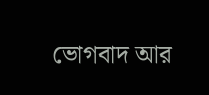ভোগবাদ আর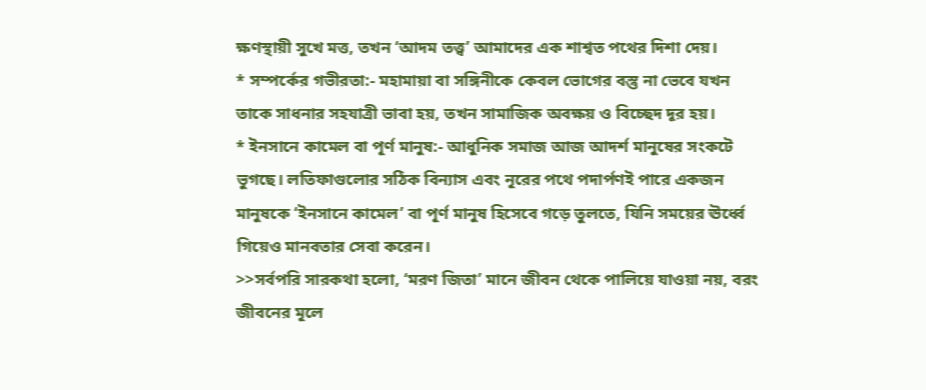ক্ষণস্থায়ী সুখে মত্ত, তখন ‘আদম তত্ত্ব’ আমাদের এক শাশ্বত পথের দিশা দেয়।
* সম্পর্কের গভীরতা:- মহামায়া বা সঙ্গিনীকে কেবল ভোগের বস্তু না ভেবে যখন তাকে সাধনার সহযাত্রী ভাবা হয়, তখন সামাজিক অবক্ষয় ও বিচ্ছেদ দূর হয়।
* ইনসানে কামেল বা পূর্ণ মানুষ:- আধুনিক সমাজ আজ আদর্শ মানুষের সংকটে ভুগছে। লতিফাগুলোর সঠিক বিন্যাস এবং নূরের পথে পদার্পণই পারে একজন মানুষকে ‘ইনসানে কামেল’ বা পূর্ণ মানুষ হিসেবে গড়ে তুলতে, যিনি সময়ের ঊর্ধ্বে গিয়েও মানবতার সেবা করেন।
>>সর্বপরি সারকথা হলো, ‘মরণ জিতা’ মানে জীবন থেকে পালিয়ে যাওয়া নয়, বরং জীবনের মূলে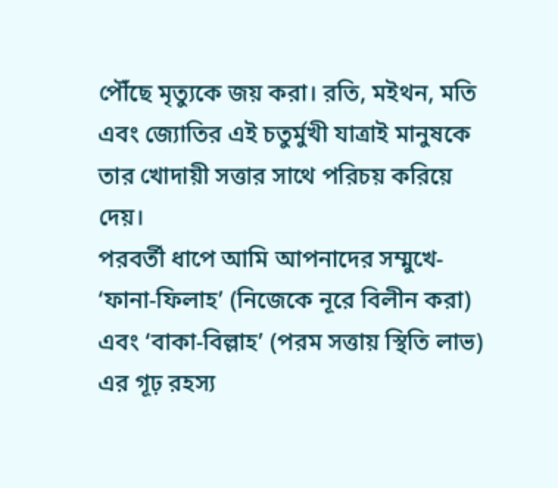পৌঁছে মৃত্যুকে জয় করা। রতি, মইথন, মতি এবং জ্যোতির এই চতুর্মুখী যাত্রাই মানুষকে তার খোদায়ী সত্তার সাথে পরিচয় করিয়ে দেয়।
পরবর্তী ধাপে আমি আপনাদের সম্মুখে- ‘ফানা-ফিলাহ’ (নিজেকে নূরে বিলীন করা) এবং ‘বাকা-বিল্লাহ’ (পরম সত্তায় স্থিতি লাভ) এর গূঢ় রহস্য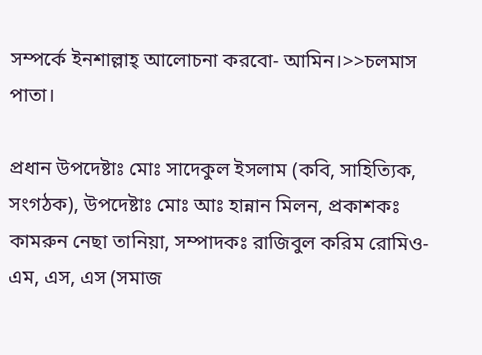সম্পর্কে ইনশাল্লাহ্ আলোচনা করবো- আমিন।>>চলমাস পাতা।

প্রধান উপদেষ্টাঃ মোঃ সাদেকুল ইসলাম (কবি, সাহিত্যিক, সংগঠক), উপদেষ্টাঃ মোঃ আঃ হান্নান মিলন, প্রকাশকঃ কামরুন নেছা তানিয়া, সম্পাদকঃ রাজিবুল করিম রোমিও-এম, এস, এস (সমাজ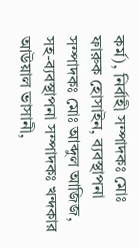কর্ম), নির্বাহী সম্পাদকঃ মোঃ ফারুক হোসাইন, ব্যবস্থাপনা সম্পাদকঃ মোঃ আব্দুল আজিজ, সহ-ব্যবস্থাপনা সম্পাদকঃ খন্দকার আউয়াল ভাসানী,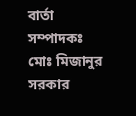বার্তা সম্পাদকঃ মোঃ মিজানুর সরকার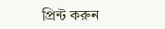প্রিন্ট করুন